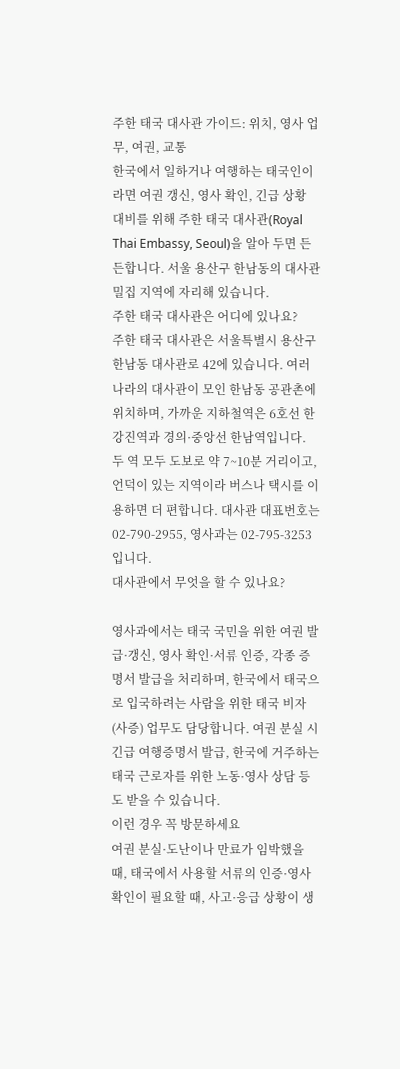주한 태국 대사관 가이드: 위치, 영사 업무, 여권, 교통
한국에서 일하거나 여행하는 태국인이라면 여권 갱신, 영사 확인, 긴급 상황 대비를 위해 주한 태국 대사관(Royal Thai Embassy, Seoul)을 알아 두면 든든합니다. 서울 용산구 한남동의 대사관 밀집 지역에 자리해 있습니다.
주한 태국 대사관은 어디에 있나요?
주한 태국 대사관은 서울특별시 용산구 한남동 대사관로 42에 있습니다. 여러 나라의 대사관이 모인 한남동 공관촌에 위치하며, 가까운 지하철역은 6호선 한강진역과 경의·중앙선 한남역입니다. 두 역 모두 도보로 약 7~10분 거리이고, 언덕이 있는 지역이라 버스나 택시를 이용하면 더 편합니다. 대사관 대표번호는 02-790-2955, 영사과는 02-795-3253입니다.
대사관에서 무엇을 할 수 있나요?

영사과에서는 태국 국민을 위한 여권 발급·갱신, 영사 확인·서류 인증, 각종 증명서 발급을 처리하며, 한국에서 태국으로 입국하려는 사람을 위한 태국 비자(사증) 업무도 담당합니다. 여권 분실 시 긴급 여행증명서 발급, 한국에 거주하는 태국 근로자를 위한 노동·영사 상담 등도 받을 수 있습니다.
이런 경우 꼭 방문하세요
여권 분실·도난이나 만료가 임박했을 때, 태국에서 사용할 서류의 인증·영사 확인이 필요할 때, 사고·응급 상황이 생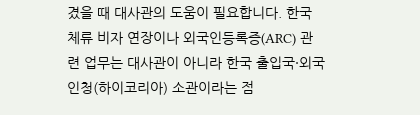겼을 때 대사관의 도움이 필요합니다. 한국 체류 비자 연장이나 외국인등록증(ARC) 관련 업무는 대사관이 아니라 한국 출입국·외국인청(하이코리아) 소관이라는 점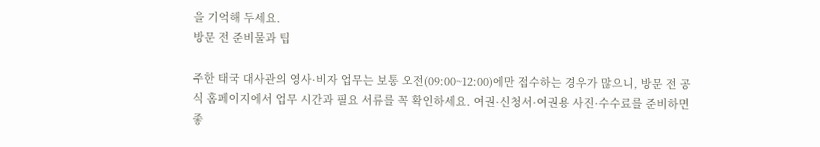을 기억해 두세요.
방문 전 준비물과 팁

주한 태국 대사관의 영사·비자 업무는 보통 오전(09:00~12:00)에만 접수하는 경우가 많으니, 방문 전 공식 홈페이지에서 업무 시간과 필요 서류를 꼭 확인하세요. 여권·신청서·여권용 사진·수수료를 준비하면 좋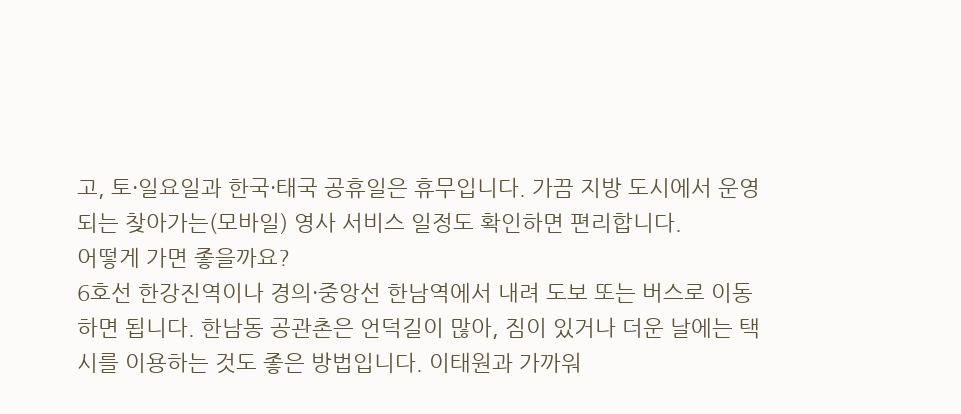고, 토·일요일과 한국·태국 공휴일은 휴무입니다. 가끔 지방 도시에서 운영되는 찾아가는(모바일) 영사 서비스 일정도 확인하면 편리합니다.
어떻게 가면 좋을까요?
6호선 한강진역이나 경의·중앙선 한남역에서 내려 도보 또는 버스로 이동하면 됩니다. 한남동 공관촌은 언덕길이 많아, 짐이 있거나 더운 날에는 택시를 이용하는 것도 좋은 방법입니다. 이태원과 가까워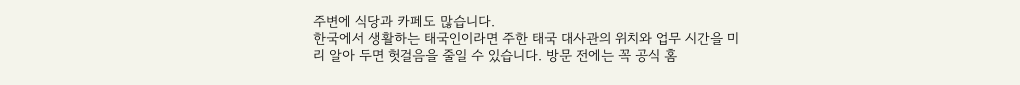주변에 식당과 카페도 많습니다.
한국에서 생활하는 태국인이라면 주한 태국 대사관의 위치와 업무 시간을 미리 알아 두면 헛걸음을 줄일 수 있습니다. 방문 전에는 꼭 공식 홈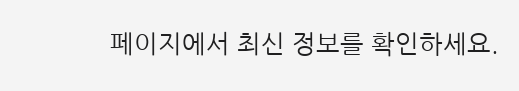페이지에서 최신 정보를 확인하세요.